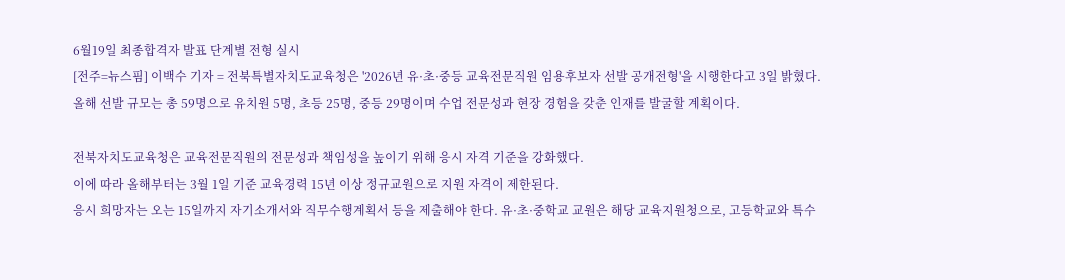6월19일 최종합격자 발표 단계별 전형 실시
[전주=뉴스핌] 이백수 기자 = 전북특별자치도교육청은 '2026년 유·초·중등 교육전문직원 임용후보자 선발 공개전형'을 시행한다고 3일 밝혔다.
올해 선발 규모는 총 59명으로 유치원 5명, 초등 25명, 중등 29명이며 수업 전문성과 현장 경험을 갖춘 인재를 발굴할 계획이다.

전북자치도교육청은 교육전문직원의 전문성과 책임성을 높이기 위해 응시 자격 기준을 강화했다.
이에 따라 올해부터는 3월 1일 기준 교육경력 15년 이상 정규교원으로 지원 자격이 제한된다.
응시 희망자는 오는 15일까지 자기소개서와 직무수행계획서 등을 제출해야 한다. 유·초·중학교 교원은 해당 교육지원청으로, 고등학교와 특수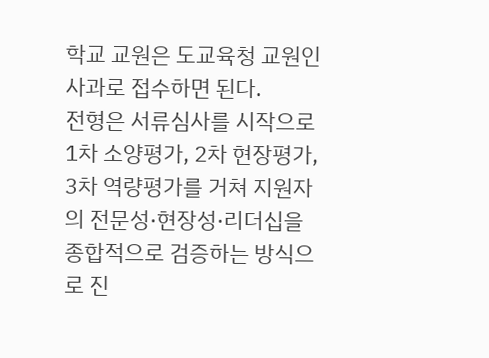학교 교원은 도교육청 교원인사과로 접수하면 된다.
전형은 서류심사를 시작으로 1차 소양평가, 2차 현장평가, 3차 역량평가를 거쳐 지원자의 전문성·현장성·리더십을 종합적으로 검증하는 방식으로 진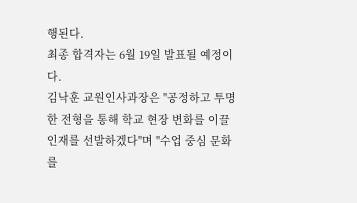행된다.
최종 합격자는 6월 19일 발표될 예정이다.
김낙훈 교원인사과장은 "공정하고 투명한 전형을 통해 학교 현장 변화를 이끌 인재를 선발하겠다"며 "수업 중심 문화를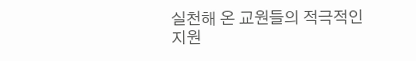실천해 온 교원들의 적극적인 지원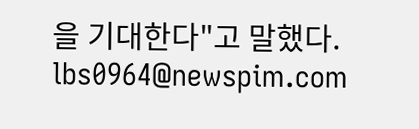을 기대한다"고 말했다.
lbs0964@newspim.com